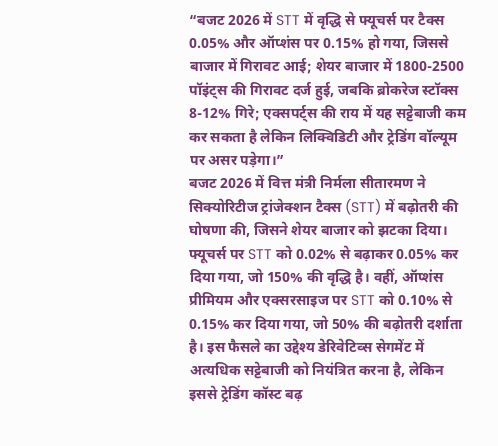“बजट 2026 में STT में वृद्धि से फ्यूचर्स पर टैक्स 0.05% और ऑप्शंस पर 0.15% हो गया, जिससे बाजार में गिरावट आई; शेयर बाजार में 1800-2500 पॉइंट्स की गिरावट दर्ज हुई, जबकि ब्रोकरेज स्टॉक्स 8-12% गिरे; एक्सपर्ट्स की राय में यह सट्टेबाजी कम कर सकता है लेकिन लिक्विडिटी और ट्रेडिंग वॉल्यूम पर असर पड़ेगा।”
बजट 2026 में वित्त मंत्री निर्मला सीतारमण ने सिक्योरिटीज ट्रांजेक्शन टैक्स (STT) में बढ़ोतरी की घोषणा की, जिसने शेयर बाजार को झटका दिया। फ्यूचर्स पर STT को 0.02% से बढ़ाकर 0.05% कर दिया गया, जो 150% की वृद्धि है। वहीं, ऑप्शंस प्रीमियम और एक्सरसाइज पर STT को 0.10% से 0.15% कर दिया गया, जो 50% की बढ़ोतरी दर्शाता है। इस फैसले का उद्देश्य डेरिवेटिव्स सेगमेंट में अत्यधिक सट्टेबाजी को नियंत्रित करना है, लेकिन इससे ट्रेडिंग कॉस्ट बढ़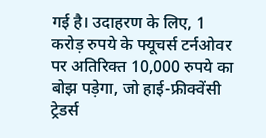गई है। उदाहरण के लिए, 1 करोड़ रुपये के फ्यूचर्स टर्नओवर पर अतिरिक्त 10,000 रुपये का बोझ पड़ेगा, जो हाई-फ्रीक्वेंसी ट्रेडर्स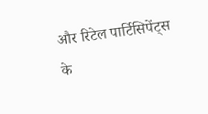और रिटेल पार्टिसिपेंट्स के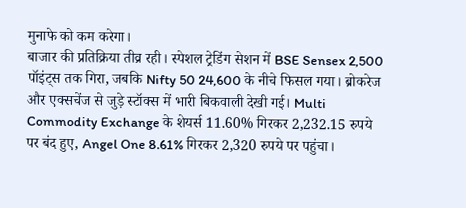मुनाफे को कम करेगा।
बाजार की प्रतिक्रिया तीव्र रही। स्पेशल ट्रेडिंग सेशन में BSE Sensex 2,500 पॉइंट्स तक गिरा, जबकि Nifty 50 24,600 के नीचे फिसल गया। ब्रोकरेज और एक्सचेंज से जुड़े स्टॉक्स में भारी बिकवाली देखी गई। Multi Commodity Exchange के शेयर्स 11.60% गिरकर 2,232.15 रुपये पर बंद हुए, Angel One 8.61% गिरकर 2,320 रुपये पर पहुंचा।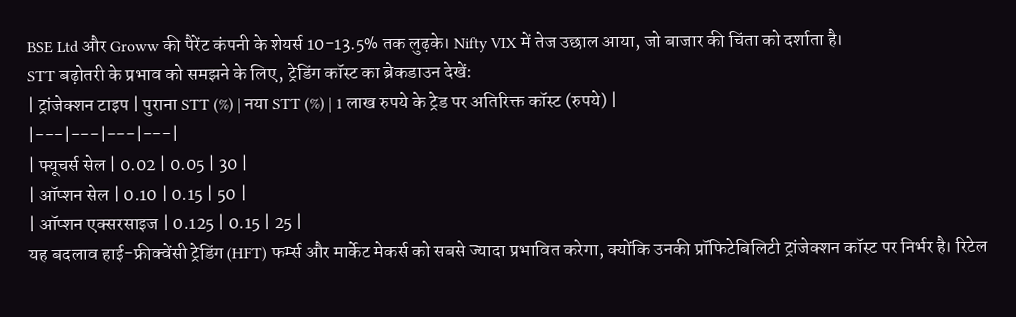BSE Ltd और Groww की पैरेंट कंपनी के शेयर्स 10-13.5% तक लुढ़के। Nifty VIX में तेज उछाल आया, जो बाजार की चिंता को दर्शाता है।
STT बढ़ोतरी के प्रभाव को समझने के लिए, ट्रेडिंग कॉस्ट का ब्रेकडाउन देखें:
| ट्रांजेक्शन टाइप | पुराना STT (%) | नया STT (%) | 1 लाख रुपये के ट्रेड पर अतिरिक्त कॉस्ट (रुपये) |
|---|---|---|---|
| फ्यूचर्स सेल | 0.02 | 0.05 | 30 |
| ऑप्शन सेल | 0.10 | 0.15 | 50 |
| ऑप्शन एक्सरसाइज | 0.125 | 0.15 | 25 |
यह बदलाव हाई-फ्रीक्वेंसी ट्रेडिंग (HFT) फर्म्स और मार्केट मेकर्स को सबसे ज्यादा प्रभावित करेगा, क्योंकि उनकी प्रॉफिटेबिलिटी ट्रांजेक्शन कॉस्ट पर निर्भर है। रिटेल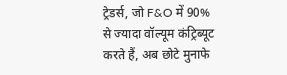ट्रेडर्स, जो F&O में 90% से ज्यादा वॉल्यूम कंट्रिब्यूट करते हैं, अब छोटे मुनाफे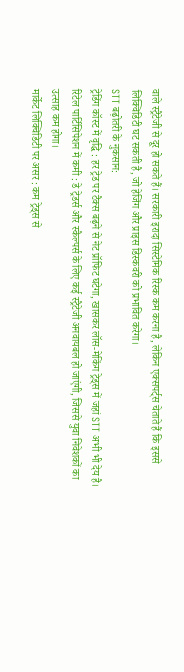वाले स्ट्रैटेजी से दूर हो सकते हैं। सरकारी इरादा सिस्टेमिक रिस्क कम करना है, लेकिन एक्सपर्ट्स चेताते हैं कि इससे लिक्विडिटी घट सकती है, जो हेजिंग और प्राइस डिस्कवरी को प्रभावित करेगा।
STT बढ़ोतरी के नुकसान:
ट्रेडिंग कॉस्ट में वृद्धि : हर ट्रेड पर टैक्स बढ़ने से नेट प्रॉफिट घटेगा, खासकर लॉस-मेकिंग ट्रेड्स में जहां STT अभी भी देय है।
रिटेल पार्टिसिपेशन में कमी : डे ट्रेडर्स और स्कैल्पर्स के लिए कई स्ट्रैटेजी अनवायबल हो जाएंगी, जिससे युवा निवेशकों का उत्साह कम होगा।
मार्केट लिक्विडिटी पर असर : कम ट्रेड्स से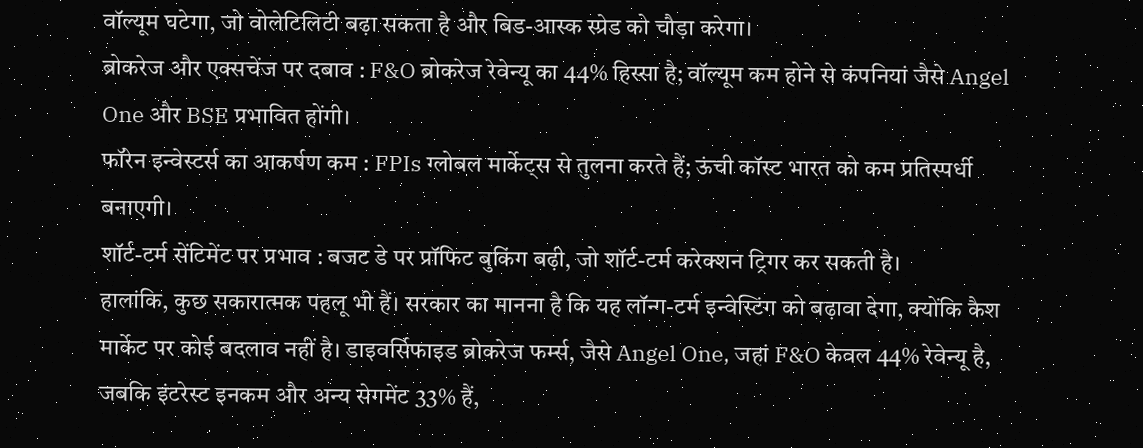वॉल्यूम घटेगा, जो वोलेटिलिटी बढ़ा सकता है और बिड-आस्क स्प्रेड को चौड़ा करेगा।
ब्रोकरेज और एक्सचेंज पर दबाव : F&O ब्रोकरेज रेवेन्यू का 44% हिस्सा है; वॉल्यूम कम होने से कंपनियां जैसे Angel One और BSE प्रभावित होंगी।
फॉरेन इन्वेस्टर्स का आकर्षण कम : FPIs ग्लोबल मार्केट्स से तुलना करते हैं; ऊंची कॉस्ट भारत को कम प्रतिस्पर्धी बनाएगी।
शॉर्ट-टर्म सेंटिमेंट पर प्रभाव : बजट डे पर प्रॉफिट बुकिंग बढ़ी, जो शॉर्ट-टर्म करेक्शन ट्रिगर कर सकती है।
हालांकि, कुछ सकारात्मक पहलू भी हैं। सरकार का मानना है कि यह लॉन्ग-टर्म इन्वेस्टिंग को बढ़ावा देगा, क्योंकि कैश मार्केट पर कोई बदलाव नहीं है। डाइवर्सिफाइड ब्रोकरेज फर्म्स, जैसे Angel One, जहां F&O केवल 44% रेवेन्यू है, जबकि इंटरेस्ट इनकम और अन्य सेगमेंट 33% हैं,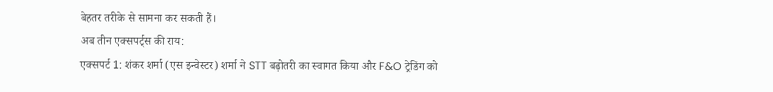बेहतर तरीके से सामना कर सकती हैं।
अब तीन एक्सपर्ट्स की राय:
एक्सपर्ट 1: शंकर शर्मा (एस इन्वेस्टर) शर्मा ने STT बढ़ोतरी का स्वागत किया और F&O ट्रेडिंग को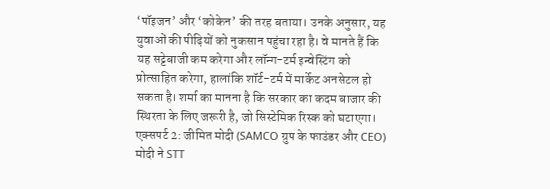‘पॉइजन’ और ‘कोकेन’ की तरह बताया। उनके अनुसार, यह युवाओं की पीढ़ियों को नुकसान पहुंचा रहा है। वे मानते हैं कि यह सट्टेबाजी कम करेगा और लॉन्ग-टर्म इन्वेस्टिंग को प्रोत्साहित करेगा, हालांकि शॉर्ट-टर्म में मार्केट अनसेटल हो सकता है। शर्मा का मानना है कि सरकार का कदम बाजार की स्थिरता के लिए जरूरी है, जो सिस्टेमिक रिस्क को घटाएगा।
एक्सपर्ट 2: जीमित मोदी (SAMCO ग्रुप के फाउंडर और CEO) मोदी ने STT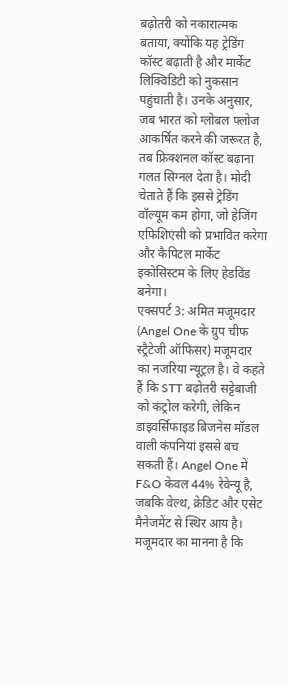बढ़ोतरी को नकारात्मक बताया, क्योंकि यह ट्रेडिंग कॉस्ट बढ़ाती है और मार्केट लिक्विडिटी को नुकसान पहुंचाती है। उनके अनुसार, जब भारत को ग्लोबल फ्लोज आकर्षित करने की जरूरत है, तब फ्रिक्शनल कॉस्ट बढ़ाना गलत सिग्नल देता है। मोदी चेताते हैं कि इससे ट्रेडिंग वॉल्यूम कम होगा, जो हेजिंग एफिशिएंसी को प्रभावित करेगा और कैपिटल मार्केट इकोसिस्टम के लिए हेडविंड बनेगा।
एक्सपर्ट 3: अमित मजूमदार (Angel One के ग्रुप चीफ स्ट्रैटेजी ऑफिसर) मजूमदार का नजरिया न्यूट्रल है। वे कहते हैं कि STT बढ़ोतरी सट्टेबाजी को कंट्रोल करेगी, लेकिन डाइवर्सिफाइड बिजनेस मॉडल वाली कंपनियां इससे बच सकती हैं। Angel One में F&O केवल 44% रेवेन्यू है, जबकि वेल्थ, क्रेडिट और एसेट मैनेजमेंट से स्थिर आय है। मजूमदार का मानना है कि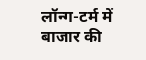लॉन्ग-टर्म में बाजार की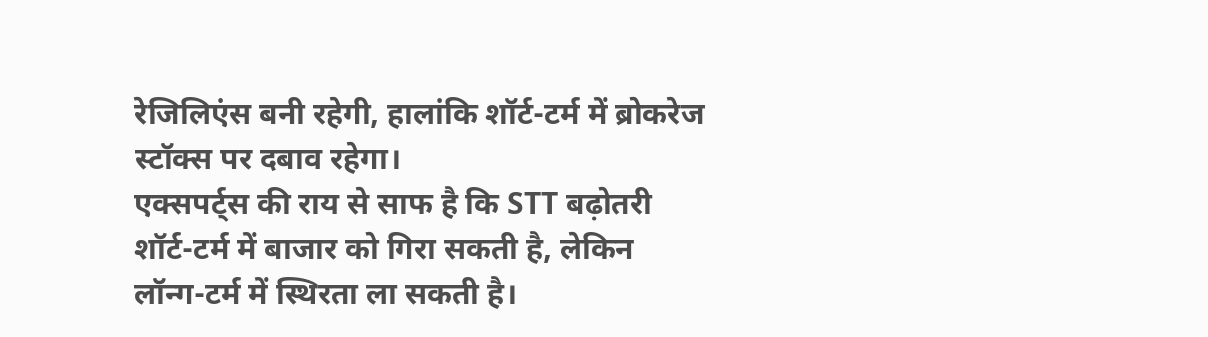रेजिलिएंस बनी रहेगी, हालांकि शॉर्ट-टर्म में ब्रोकरेज स्टॉक्स पर दबाव रहेगा।
एक्सपर्ट्स की राय से साफ है कि STT बढ़ोतरी शॉर्ट-टर्म में बाजार को गिरा सकती है, लेकिन लॉन्ग-टर्म में स्थिरता ला सकती है।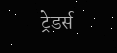ट्रेडर्स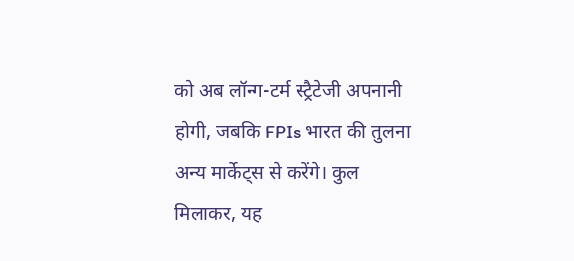को अब लॉन्ग-टर्म स्ट्रैटेजी अपनानी होगी, जबकि FPIs भारत की तुलना अन्य मार्केट्स से करेंगे। कुल मिलाकर, यह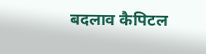बदलाव कैपिटल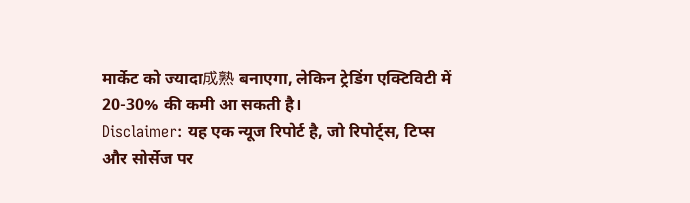मार्केट को ज्यादा成熟 बनाएगा, लेकिन ट्रेडिंग एक्टिविटी में 20-30% की कमी आ सकती है।
Disclaimer: यह एक न्यूज रिपोर्ट है, जो रिपोर्ट्स, टिप्स और सोर्सेज पर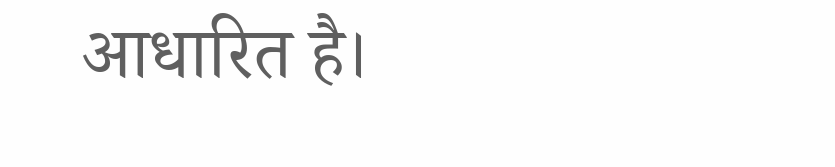आधारित है।